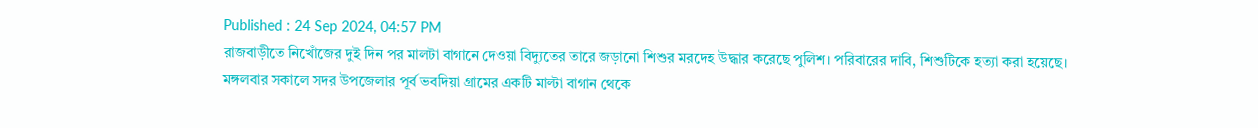Published : 24 Sep 2024, 04:57 PM
রাজবাড়ীতে নিখোঁজের দুই দিন পর মালটা বাগানে দেওয়া বিদ্যুতের তারে জড়ানো শিশুর মরদেহ উদ্ধার করেছে পুলিশ। পরিবারের দাবি, শিশুটিকে হত্যা করা হয়েছে।
মঙ্গলবার সকালে সদর উপজেলার পূর্ব ভবদিয়া গ্রামের একটি মাল্টা বাগান থেকে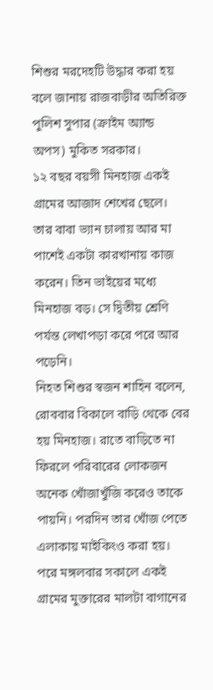শিশুর মরদেহটি উদ্ধার করা হয় বলে জানায় রাজবাড়ীর অতিরিক্ত পুলিশ সুপার (ক্রাইম অ্যান্ড অপস) মুকিত সরকার।
১২ বছর বয়সী মিনহাজ একই গ্রামের আজাদ শেখের ছেলে। তার বাবা ভ্যান চালায় আর মা পাশেই একটা কারখানায় কাজ করেন। তিন ভাইয়ের মধ্যে মিনহাজ বড়। সে দ্বিতীয় শ্রেণি পর্যন্ত লেখাপড়া করে পরে আর পড়েনি।
নিহত শিশুর স্বজন শাহিন বলেন, রোববার বিকালে বাড়ি থেকে বের হয় মিনহাজ। রাতে বাড়িতে না ফিরলে পরিবারের লোকজন অনেক খোঁজাখুঁজি করেও তাকে পায়নি। পরদিন তার খোঁজ পেতে এলাকায় মাইকিংও করা হয়।
পরে মঙ্গলবার সকালে একই গ্রামের মুক্তারের মালটা বাগানের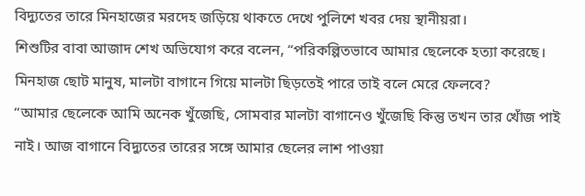বিদ্যুতের তারে মিনহাজের মরদেহ জড়িয়ে থাকতে দেখে পুলিশে খবর দেয় স্থানীয়রা।
শিশুটির বাবা আজাদ শেখ অভিযোগ করে বলেন, “পরিকল্পিতভাবে আমার ছেলেকে হত্যা করেছে। মিনহাজ ছোট মানুষ, মালটা বাগানে গিয়ে মালটা ছিড়তেই পারে তাই বলে মেরে ফেলবে?
“আমার ছেলেকে আমি অনেক খুঁজেছি, সোমবার মালটা বাগানেও খুঁজেছি কিন্তু তখন তার খোঁজ পাই নাই। আজ বাগানে বিদ্যুতের তারের সঙ্গে আমার ছেলের লাশ পাওয়া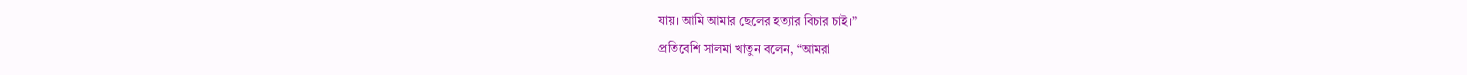যায়। আমি আমার ছেলের হত্যার বিচার চাই।”
প্রতিবেশি সালমা খাতুন বলেন, “আমরা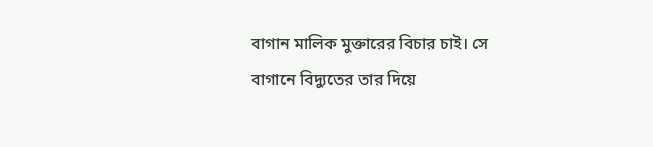বাগান মালিক মুক্তারের বিচার চাই। সে বাগানে বিদ্যুতের তার দিয়ে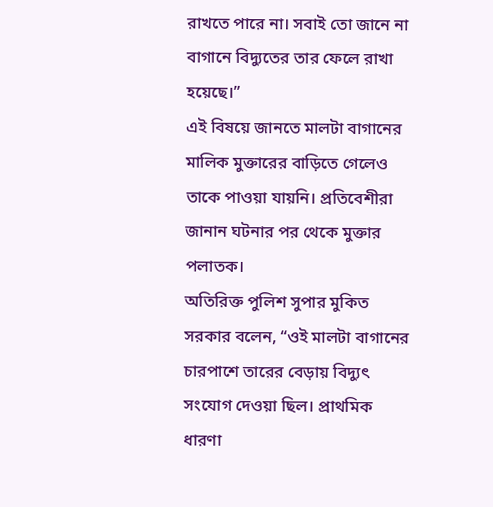রাখতে পারে না। সবাই তো জানে না বাগানে বিদ্যুতের তার ফেলে রাখা হয়েছে।”
এই বিষয়ে জানতে মালটা বাগানের মালিক মুক্তারের বাড়িতে গেলেও তাকে পাওয়া যায়নি। প্রতিবেশীরা জানান ঘটনার পর থেকে মুক্তার পলাতক।
অতিরিক্ত পুলিশ সুপার মুকিত সরকার বলেন, “ওই মালটা বাগানের চারপাশে তারের বেড়ায় বিদ্যুৎ সংযোগ দেওয়া ছিল। প্রাথমিক ধারণা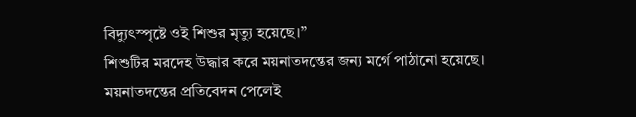বিদ্যুৎস্পৃষ্টে ওই শিশুর মৃত্যু হয়েছে।”
শিশুটির মরদেহ উদ্ধার করে ময়নাতদন্তের জন্য মর্গে পাঠানো হয়েছে। ময়নাতদন্তের প্রতিবেদন পেলেই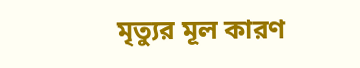মৃত্যুর মূল কারণ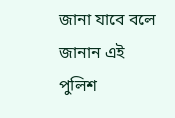জানা যাবে বলে জানান এই পুলিশ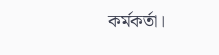কর্মকর্তা।